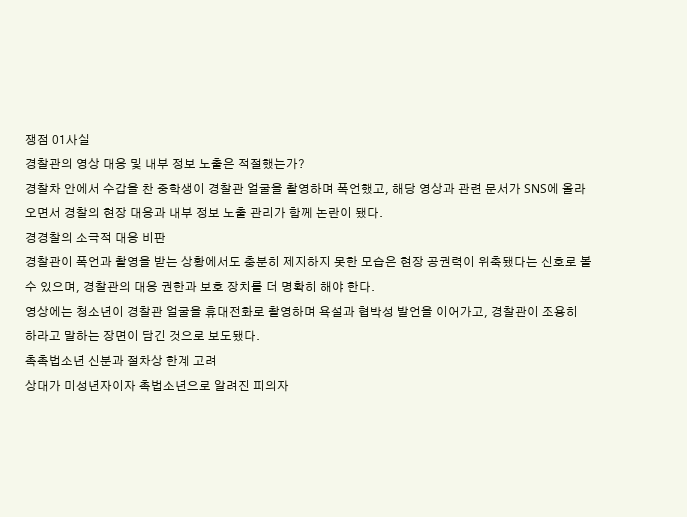쟁점 01사실
경찰관의 영상 대응 및 내부 정보 노출은 적절했는가?
경찰차 안에서 수갑을 찬 중학생이 경찰관 얼굴을 촬영하며 폭언했고, 해당 영상과 관련 문서가 SNS에 올라오면서 경찰의 현장 대응과 내부 정보 노출 관리가 함께 논란이 됐다.
경경찰의 소극적 대응 비판
경찰관이 폭언과 촬영을 받는 상황에서도 충분히 제지하지 못한 모습은 현장 공권력이 위축됐다는 신호로 볼 수 있으며, 경찰관의 대응 권한과 보호 장치를 더 명확히 해야 한다.
영상에는 청소년이 경찰관 얼굴을 휴대전화로 촬영하며 욕설과 협박성 발언을 이어가고, 경찰관이 조용히 하라고 말하는 장면이 담긴 것으로 보도됐다.
촉촉법소년 신분과 절차상 한계 고려
상대가 미성년자이자 촉법소년으로 알려진 피의자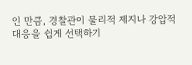인 만큼, 경찰관이 물리적 제지나 강압적 대응을 쉽게 선택하기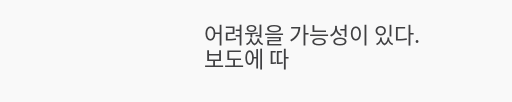어려웠을 가능성이 있다.
보도에 따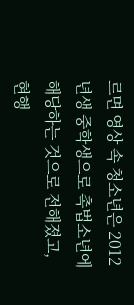르면 영상 속 청소년은 2012년생 중학생으로 촉법소년에 해당하는 것으로 전해졌고, 현행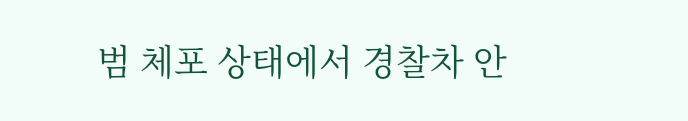범 체포 상태에서 경찰차 안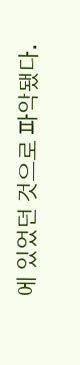에 있었던 것으로 파악됐다.